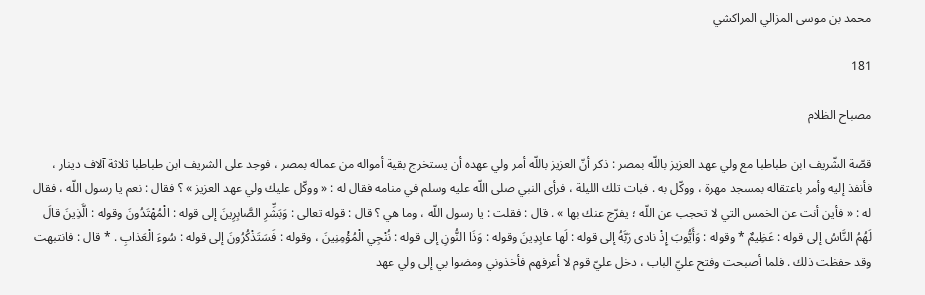محمد بن موسى المزالي المراكشي

181

مصباح الظلام

قصّة الشّريف ابن طباطبا مع ولي عهد العزيز باللّه بمصر : ذكر أنّ العزيز باللّه أمر ولي عهده أن يستخرج بقية أمواله من عماله بمصر ، فوجد على الشريف ابن طباطبا ثلاثة آلاف دينار ، فأنفذ إليه وأمر باعتقاله بمسجد مهرة ، ووكّل به . فبات تلك الليلة ، فرأى النبي صلى اللّه عليه وسلم في منامه فقال له : « ووكّل عليك ولي عهد العزيز » ؟ فقال : نعم يا رسول اللّه ، فقال له : « فأين أنت عن الخمس التي لا تحجب عن اللّه ؛ يفرّج عنك بها » . قال : فقلت : يا رسول اللّه ، وما هي ؟ قال : قوله تعالى : وَبَشِّرِ الصَّابِرِينَ إلى قوله : الْمُهْتَدُونَ وقوله : الَّذِينَ قالَ لَهُمُ النَّاسُ إلى قوله : عَظِيمٌ * وقوله : وَأَيُّوبَ إِذْ نادى رَبَّهُ إلى قوله : لَها عابِدِينَ وقوله : وَذَا النُّونِ إلى قوله : نُنْجِي الْمُؤْمِنِينَ ، وقوله : فَسَتَذْكُرُونَ إلى قوله : سُوءَ الْعَذابِ . * قال : فانتبهت وقد حفظت ذلك . فلما أصبحت وفتح عليّ الباب ، دخل عليّ قوم لا أعرفهم فأخذوني ومضوا بي إلى ولي عهد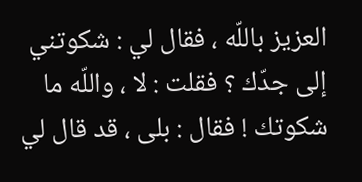العزيز باللّه ، فقال لي : شكوتني إلى جدّك ؟ فقلت : لا ، واللّه ما شكوتك ! فقال : بلى ، قد قال لي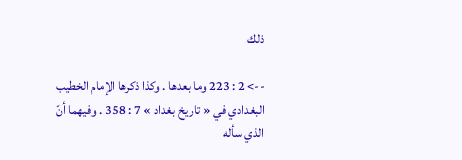ذلك

--> 2 : 223 وما بعدها . وكذا ذكرها الإمام الخطيب البغدادي في « تاريخ بغداد » 7 : 358 . وفيهما أنّ الذي سأله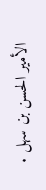الأمير الحسن بن سهل .